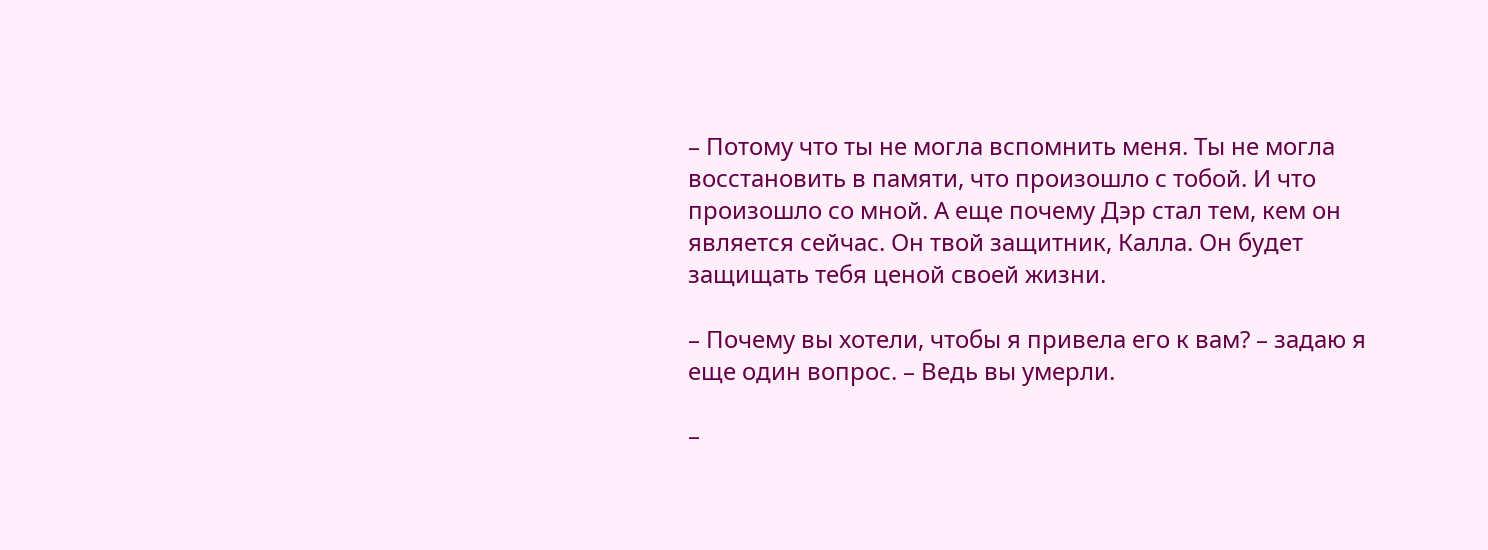– Потому что ты не могла вспомнить меня. Ты не могла восстановить в памяти, что произошло с тобой. И что произошло со мной. А еще почему Дэр стал тем, кем он является сейчас. Он твой защитник, Калла. Он будет защищать тебя ценой своей жизни.

– Почему вы хотели, чтобы я привела его к вам? – задаю я еще один вопрос. – Ведь вы умерли.

–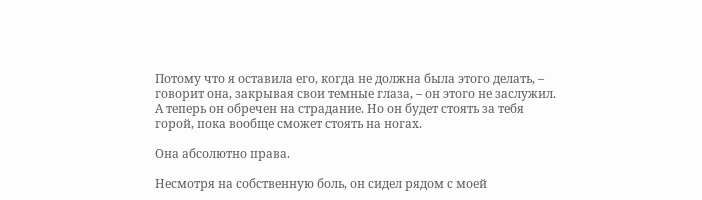Потому что я оставила его, когда не должна была этого делать, – говорит она, закрывая свои темные глаза, – он этого не заслужил. А теперь он обречен на страдание. Но он будет стоять за тебя горой, пока вообще сможет стоять на ногах.

Она абсолютно права.

Несмотря на собственную боль, он сидел рядом с моей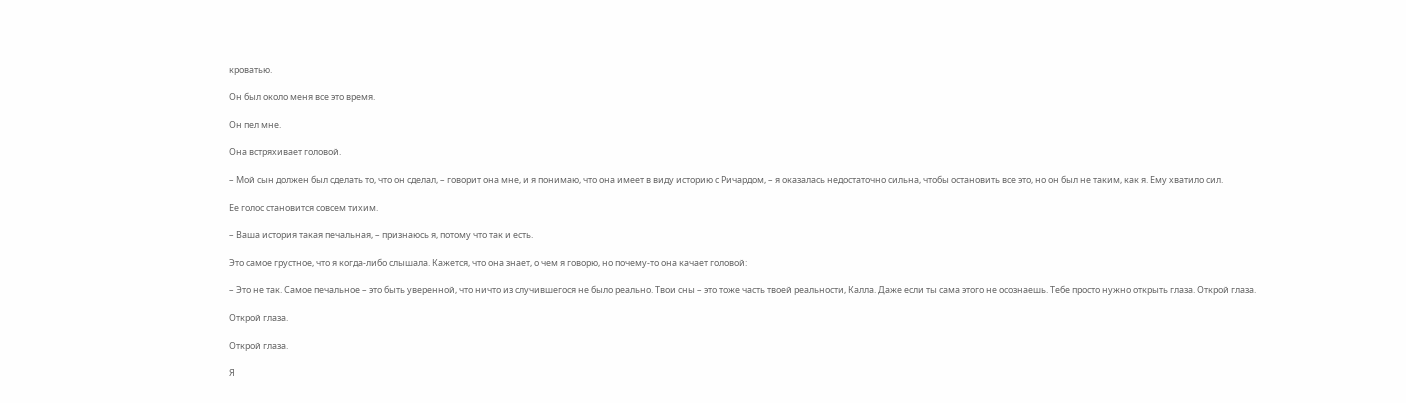кроватью.

Он был около меня все это время.

Он пел мне.

Она встряхивает головой.

– Мой сын должен был сделать то, что он сделал, – говорит она мне, и я понимаю, что она имеет в виду историю с Ричардом, – я оказалась недостаточно сильна, чтобы остановить все это, но он был не таким, как я. Ему хватило сил.

Ее голос становится совсем тихим.

– Ваша история такая печальная, – признаюсь я, потому что так и есть.

Это самое грустное, что я когда-либо слышала. Кажется, что она знает, о чем я говорю, но почему-то она качает головой:

– Это не так. Самое печальное – это быть уверенной, что ничто из случившегося не было реально. Твои сны – это тоже часть твоей реальности, Калла. Даже если ты сама этого не осознаешь. Тебе просто нужно открыть глаза. Открой глаза.

Открой глаза.

Открой глаза.

Я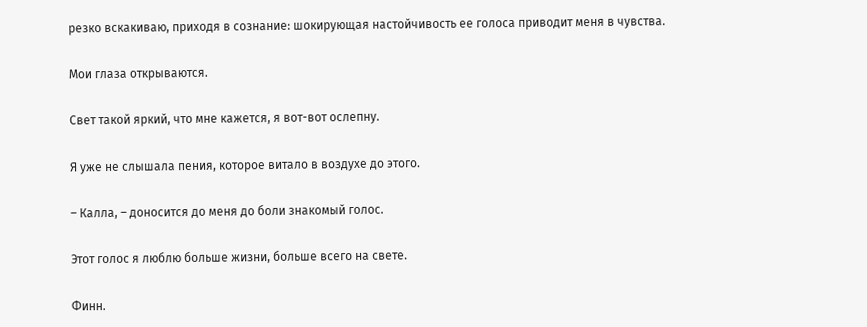резко вскакиваю, приходя в сознание: шокирующая настойчивость ее голоса приводит меня в чувства.

Мои глаза открываются.

Свет такой яркий, что мне кажется, я вот-вот ослепну.

Я уже не слышала пения, которое витало в воздухе до этого.

– Калла, – доносится до меня до боли знакомый голос.

Этот голос я люблю больше жизни, больше всего на свете.

Финн.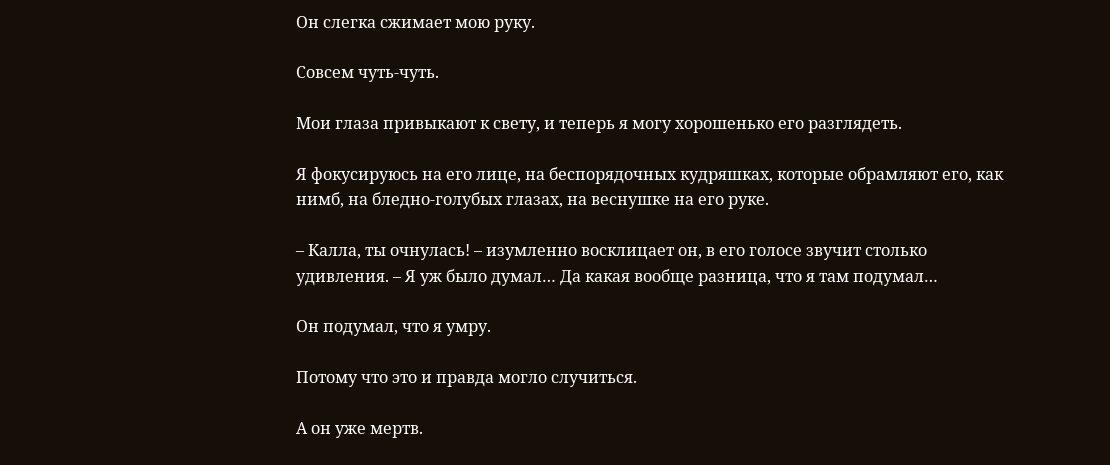Он слегка сжимает мою руку.

Совсем чуть-чуть.

Мои глаза привыкают к свету, и теперь я могу хорошенько его разглядеть.

Я фокусируюсь на его лице, на беспорядочных кудряшках, которые обрамляют его, как нимб, на бледно-голубых глазах, на веснушке на его руке.

– Калла, ты очнулась! – изумленно восклицает он, в его голосе звучит столько удивления. – Я уж было думал… Да какая вообще разница, что я там подумал…

Он подумал, что я умру.

Потому что это и правда могло случиться.

А он уже мертв.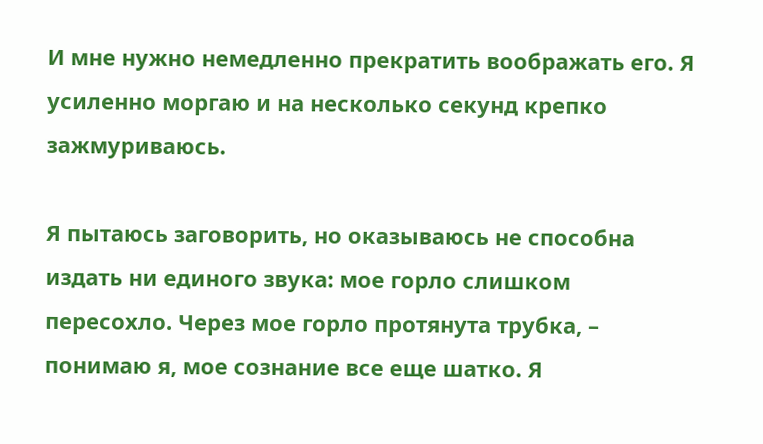И мне нужно немедленно прекратить воображать его. Я усиленно моргаю и на несколько секунд крепко зажмуриваюсь.

Я пытаюсь заговорить, но оказываюсь не способна издать ни единого звука: мое горло слишком пересохло. Через мое горло протянута трубка, – понимаю я, мое сознание все еще шатко. Я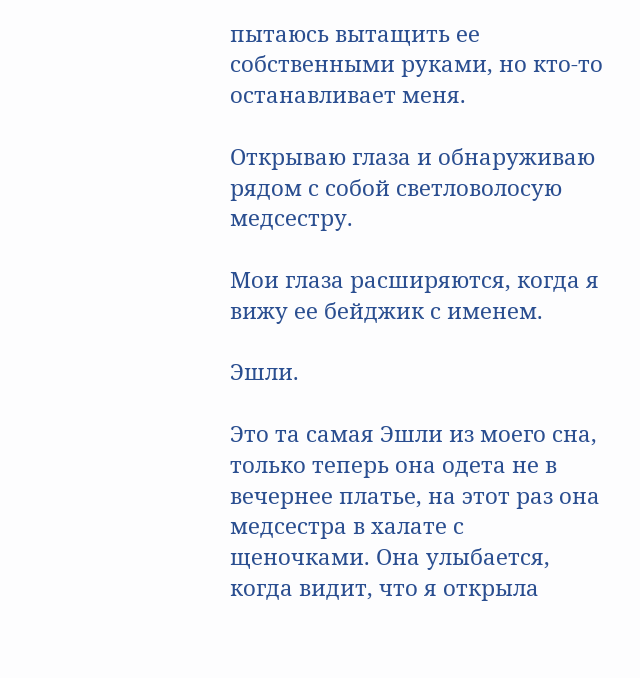пытаюсь вытащить ее собственными руками, но кто-то останавливает меня.

Открываю глаза и обнаруживаю рядом с собой светловолосую медсестру.

Мои глаза расширяются, когда я вижу ее бейджик с именем.

Эшли.

Это та самая Эшли из моего сна, только теперь она одета не в вечернее платье, на этот раз она медсестра в халате с щеночками. Она улыбается, когда видит, что я открыла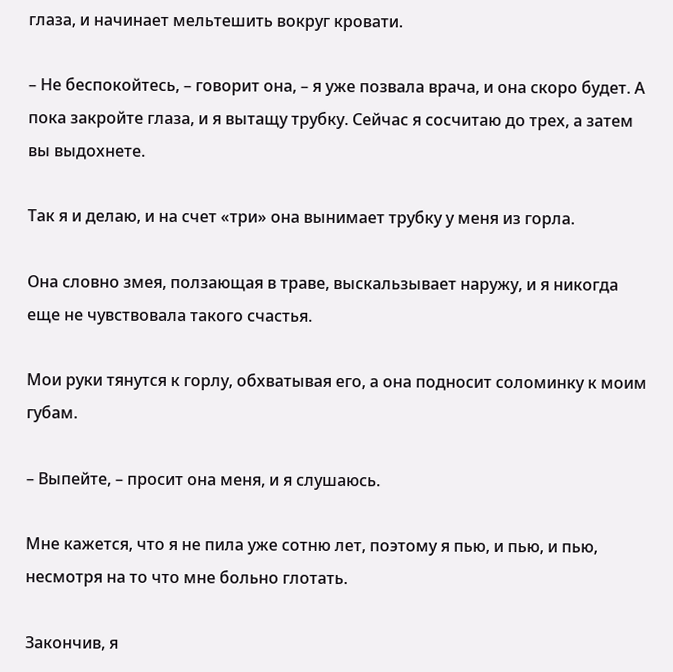глаза, и начинает мельтешить вокруг кровати.

– Не беспокойтесь, – говорит она, – я уже позвала врача, и она скоро будет. А пока закройте глаза, и я вытащу трубку. Сейчас я сосчитаю до трех, а затем вы выдохнете.

Так я и делаю, и на счет «три» она вынимает трубку у меня из горла.

Она словно змея, ползающая в траве, выскальзывает наружу, и я никогда еще не чувствовала такого счастья.

Мои руки тянутся к горлу, обхватывая его, а она подносит соломинку к моим губам.

– Выпейте, – просит она меня, и я слушаюсь.

Мне кажется, что я не пила уже сотню лет, поэтому я пью, и пью, и пью, несмотря на то что мне больно глотать.

Закончив, я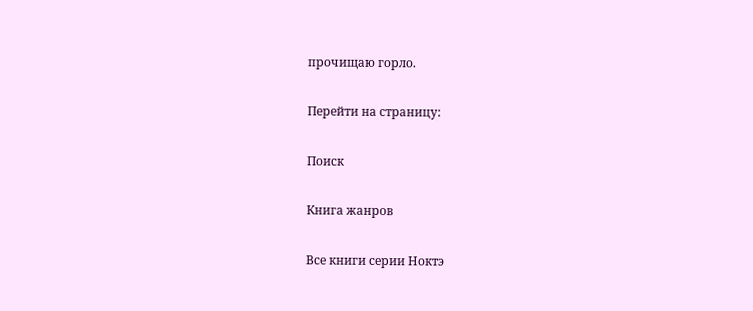прочищаю горло.

Перейти на страницу:

Поиск

Книга жанров

Все книги серии Ноктэ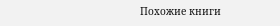Похожие книги